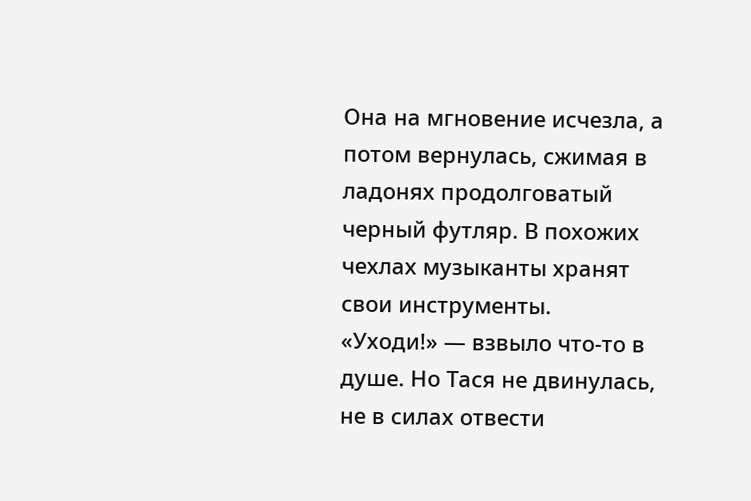Она на мгновение исчезла, а потом вернулась, сжимая в ладонях продолговатый черный футляр. В похожих чехлах музыканты хранят свои инструменты.
«Уходи!» — взвыло что-то в душе. Но Тася не двинулась, не в силах отвести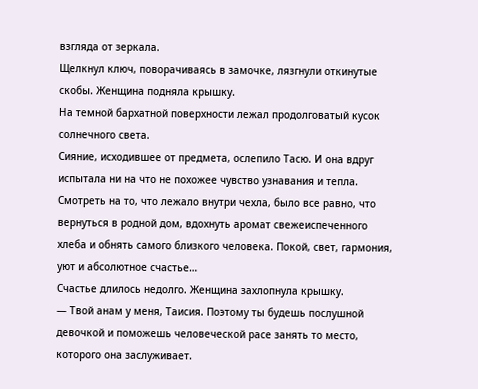взгляда от зеркала.
Щелкнул ключ, поворачиваясь в замочке, лязгнули откинутые скобы. Женщина подняла крышку.
На темной бархатной поверхности лежал продолговатый кусок солнечного света.
Сияние, исходившее от предмета, ослепило Тасю. И она вдруг испытала ни на что не похожее чувство узнавания и тепла. Смотреть на то, что лежало внутри чехла, было все равно, что вернуться в родной дом, вдохнуть аромат свежеиспеченного хлеба и обнять самого близкого человека. Покой, свет, гармония, уют и абсолютное счастье…
Счастье длилось недолго. Женщина захлопнула крышку.
— Твой анам у меня, Таисия. Поэтому ты будешь послушной девочкой и поможешь человеческой расе занять то место, которого она заслуживает.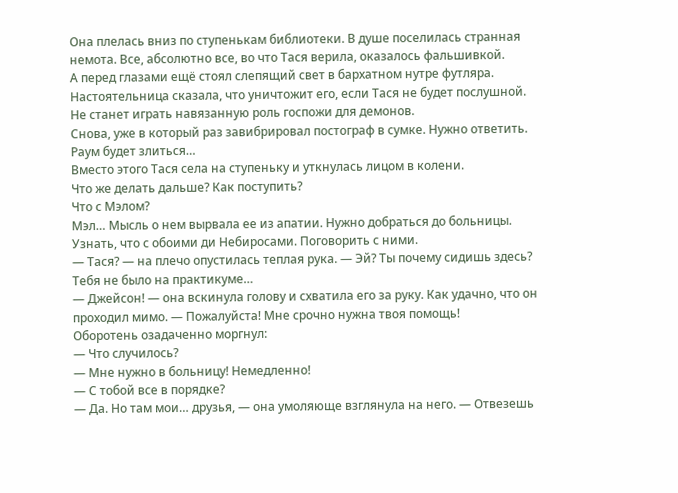Она плелась вниз по ступенькам библиотеки. В душе поселилась странная немота. Все, абсолютно все, во что Тася верила, оказалось фальшивкой.
А перед глазами ещё стоял слепящий свет в бархатном нутре футляра.
Настоятельница сказала, что уничтожит его, если Тася не будет послушной. Не станет играть навязанную роль госпожи для демонов.
Снова, уже в который раз завибрировал постограф в сумке. Нужно ответить. Раум будет злиться…
Вместо этого Тася села на ступеньку и уткнулась лицом в колени.
Что же делать дальше? Как поступить?
Что с Мэлом?
Мэл… Мысль о нем вырвала ее из апатии. Нужно добраться до больницы. Узнать, что с обоими ди Небиросами. Поговорить с ними.
— Тася? — на плечо опустилась теплая рука. — Эй? Ты почему сидишь здесь? Тебя не было на практикуме…
— Джейсон! — она вскинула голову и схватила его за руку. Как удачно, что он проходил мимо. — Пожалуйста! Мне срочно нужна твоя помощь!
Оборотень озадаченно моргнул:
— Что случилось?
— Мне нужно в больницу! Немедленно!
— С тобой все в порядке?
— Да. Но там мои… друзья, — она умоляюще взглянула на него. — Отвезешь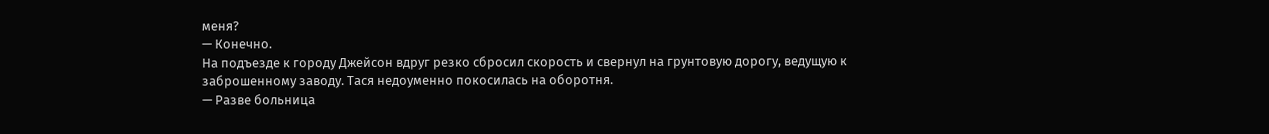меня?
— Конечно.
На подъезде к городу Джейсон вдруг резко сбросил скорость и свернул на грунтовую дорогу, ведущую к заброшенному заводу. Тася недоуменно покосилась на оборотня.
— Разве больница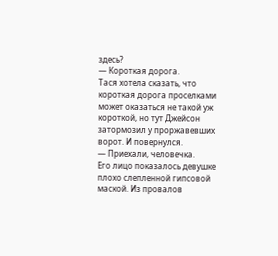здесь?
— Короткая дорога.
Тася хотела сказать, что короткая дорога проселками может оказаться не такой уж короткой, но тут Джейсон затормозил у проржавевших ворот. И повернулся.
— Приехали, человечка.
Его лицо показалось девушке плохо слепленной гипсовой маской. Из провалов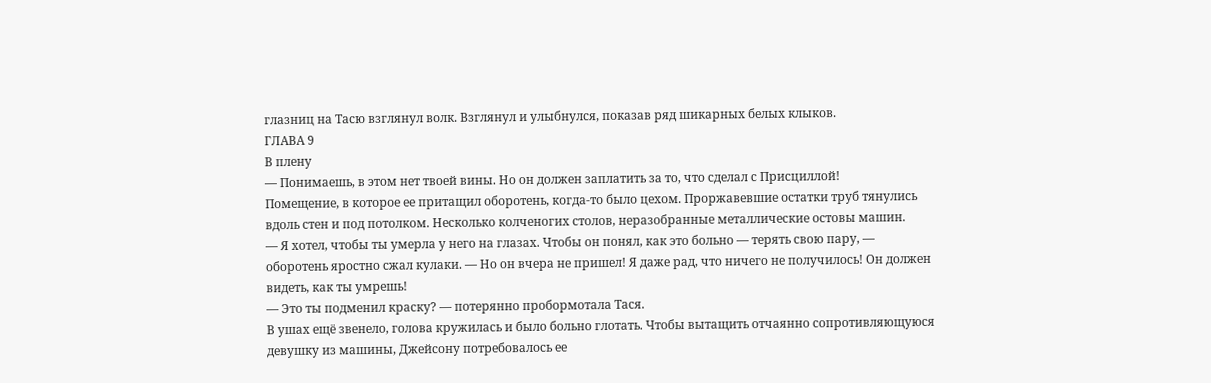глазниц на Тасю взглянул волк. Взглянул и улыбнулся, показав ряд шикарных белых клыков.
ГЛАВА 9
В плену
— Понимаешь, в этом нет твоей вины. Но он должен заплатить за то, что сделал с Присциллой!
Помещение, в которое ее притащил оборотень, когда-то было цехом. Проржавевшие остатки труб тянулись вдоль стен и под потолком. Несколько колченогих столов, неразобранные металлические остовы машин.
— Я хотел, чтобы ты умерла у него на глазах. Чтобы он понял, как это больно — терять свою пару, — оборотень яростно сжал кулаки. — Но он вчера не пришел! Я даже рад, что ничего не получилось! Он должен видеть, как ты умрешь!
— Это ты подменил краску? — потерянно пробормотала Тася.
В ушах ещё звенело, голова кружилась и было больно глотать. Чтобы вытащить отчаянно сопротивляющуюся девушку из машины, Джейсону потребовалось ее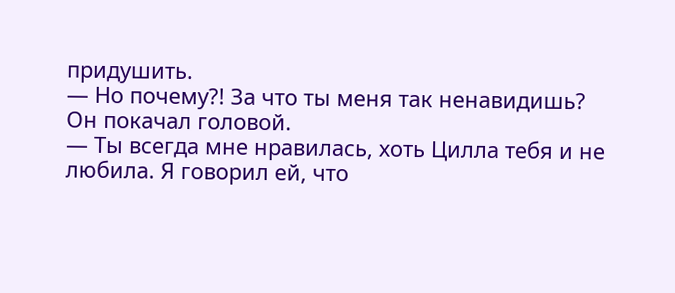придушить.
— Но почему?! За что ты меня так ненавидишь?
Он покачал головой.
— Ты всегда мне нравилась, хоть Цилла тебя и не любила. Я говорил ей, что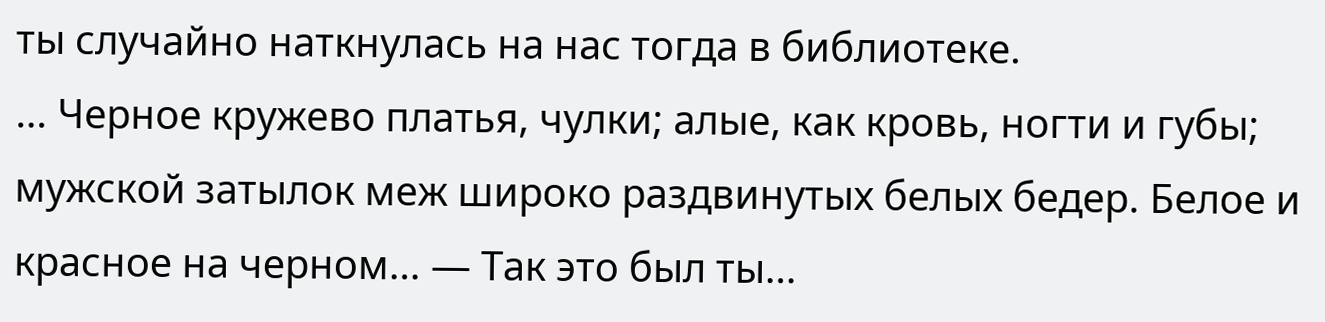ты случайно наткнулась на нас тогда в библиотеке.
… Черное кружево платья, чулки; алые, как кровь, ногти и губы; мужской затылок меж широко раздвинутых белых бедер. Белое и красное на черном… — Так это был ты…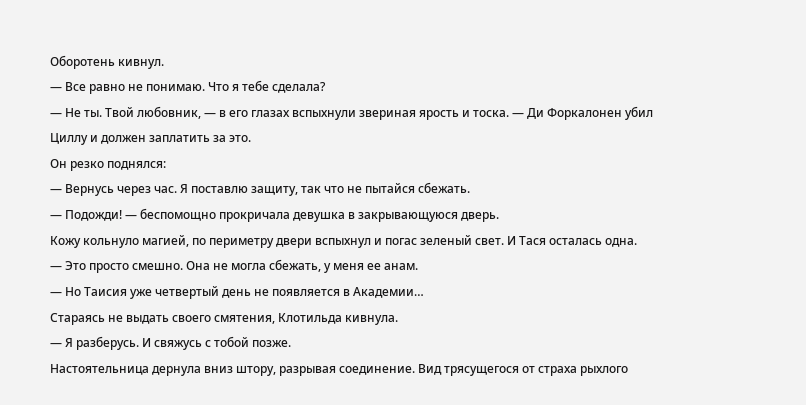Оборотень кивнул.
— Все равно не понимаю. Что я тебе сделала?
— Не ты. Твой любовник, — в его глазах вспыхнули звериная ярость и тоска. — Ди Форкалонен убил Циллу и должен заплатить за это.
Он резко поднялся:
— Вернусь через час. Я поставлю защиту, так что не пытайся сбежать.
— Подожди! — беспомощно прокричала девушка в закрывающуюся дверь.
Кожу кольнуло магией, по периметру двери вспыхнул и погас зеленый свет. И Тася осталась одна.
— Это просто смешно. Она не могла сбежать, у меня ее анам.
— Но Таисия уже четвертый день не появляется в Академии…
Стараясь не выдать своего смятения, Клотильда кивнула.
— Я разберусь. И свяжусь с тобой позже.
Настоятельница дернула вниз штору, разрывая соединение. Вид трясущегося от страха рыхлого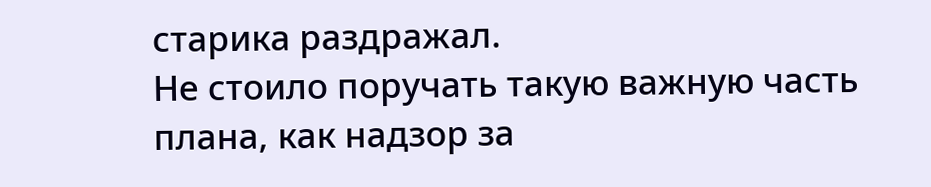старика раздражал.
Не стоило поручать такую важную часть плана, как надзор за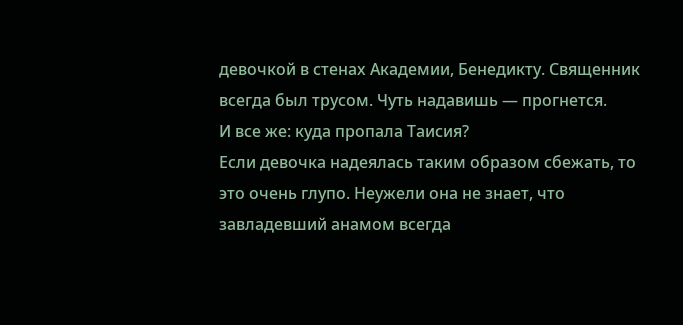девочкой в стенах Академии, Бенедикту. Священник всегда был трусом. Чуть надавишь — прогнется.
И все же: куда пропала Таисия?
Если девочка надеялась таким образом сбежать, то это очень глупо. Неужели она не знает, что завладевший анамом всегда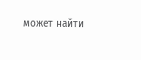может найти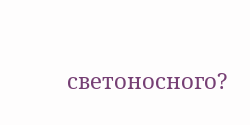светоносного?